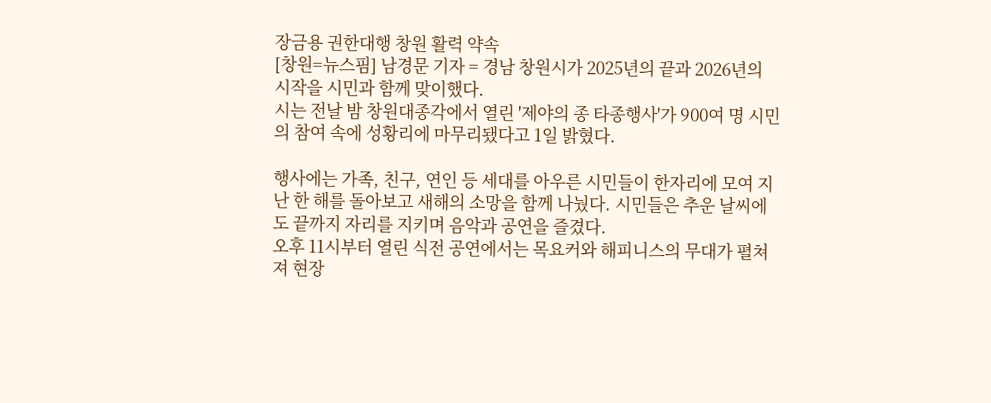장금용 권한대행 창원 활력 약속
[창원=뉴스핌] 남경문 기자 = 경남 창원시가 2025년의 끝과 2026년의 시작을 시민과 함께 맞이했다.
시는 전날 밤 창원대종각에서 열린 '제야의 종 타종행사'가 900여 명 시민의 참여 속에 성황리에 마무리됐다고 1일 밝혔다.

행사에는 가족, 친구, 연인 등 세대를 아우른 시민들이 한자리에 모여 지난 한 해를 돌아보고 새해의 소망을 함께 나눴다. 시민들은 추운 날씨에도 끝까지 자리를 지키며 음악과 공연을 즐겼다.
오후 11시부터 열린 식전 공연에서는 목요커와 해피니스의 무대가 펼쳐져 현장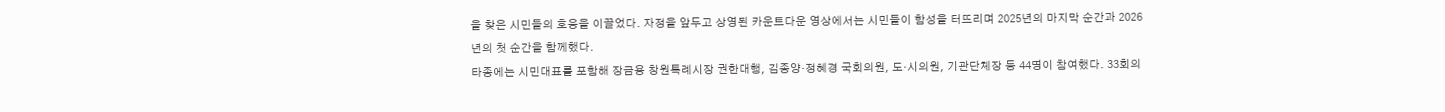을 찾은 시민들의 호응을 이끌었다. 자정을 앞두고 상영된 카운트다운 영상에서는 시민들이 함성을 터뜨리며 2025년의 마지막 순간과 2026년의 첫 순간을 함께했다.
타종에는 시민대표를 포함해 장금용 창원특례시장 권한대행, 김종양·정혜경 국회의원, 도·시의원, 기관단체장 등 44명이 참여했다. 33회의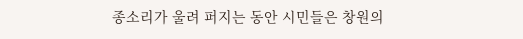종소리가 울려 퍼지는 동안 시민들은 창원의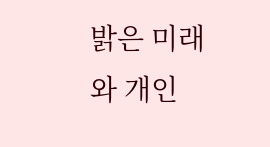밝은 미래와 개인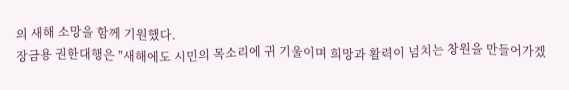의 새해 소망을 함께 기원했다.
장금용 권한대행은 "새해에도 시민의 목소리에 귀 기울이며 희망과 활력이 넘치는 창원을 만들어가겠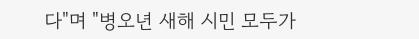다"며 "병오년 새해 시민 모두가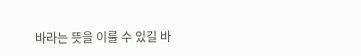바라는 뜻을 이룰 수 있길 바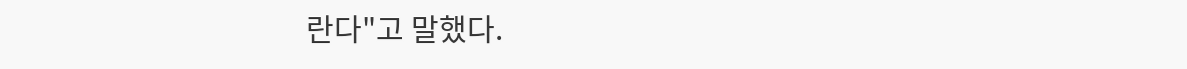란다"고 말했다.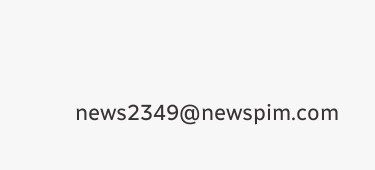news2349@newspim.com